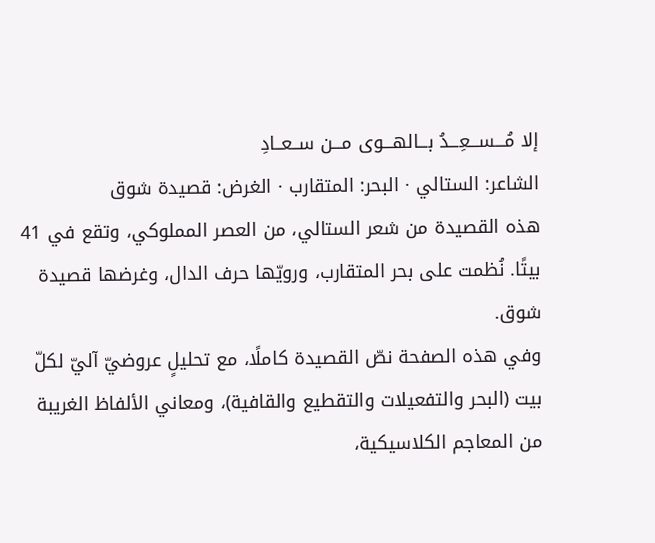إلا مُـــســـعِـــدُ بـــالهـــوى مـــن ســعــادِ
الشاعر: الستالي · البحر: المتقارب · الغرض: قصيدة شوق
هذه القصيدة من شعر الستالي، من العصر المملوكي، وتقع في 41 بيتًا. نُظمت على بحر المتقارب، ورويّها حرف الدال، وغرضها قصيدة شوق.
وفي هذه الصفحة نصّ القصيدة كاملًا، مع تحليلٍ عروضيّ آليّ لكلّ بيت (البحر والتفعيلات والتقطيع والقافية)، ومعاني الألفاظ الغريبة من المعاجم الكلاسيكية،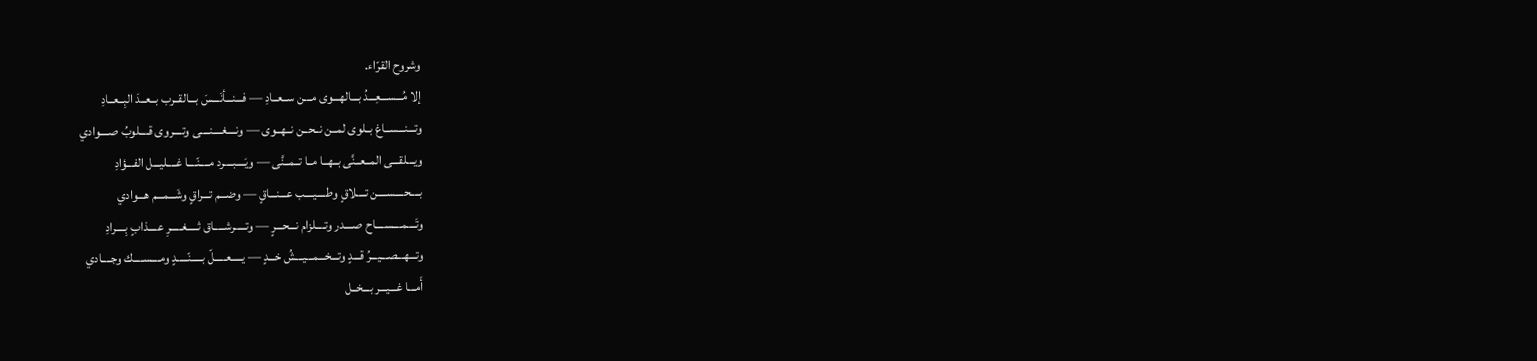وشروح القرّاء.
إلا مُـــســـعِـــدُ بـــالهـــوى مـــن ســعــادِ — فـــنـــأنَـــسَ بـــالقــرب بــعــدَ البِــعــادِ
وتـــنـــســاغ بــلوى لمــن نــحــن نــهــوى — ونــــغــــنــــى وتــــروى قــــلوبُ صــــوادي
ويـــلقـــى المــعــنَّى بــهــا مــا تــمــنَّى — ويَــــبــــرد مــــنّــــا غــــليـــل الفـــؤادِ
بــــحــــســــن تــــلاقٍ وطــــيــــب عـــنـــاقٍ — وضـــم تـــراقٍ وشَـــمـــم هـــوادي
وتَــــمــــســــاح صــــدر وتــــلزام نـــحـــرٍ — وتـــــرشـــــاق ثـــــغـــــرِ عــــذابٍ بِــــرادِ
وتـــهـــصـــيـــرُ قـــدٍ وتـــخـــمـــيـــشُ خـــدٍ — يـــــعـــــلّ بـــــنّـــــدٍ ومــــســــك وجــــادي
أَمـــا غـــيـــر بـــخــل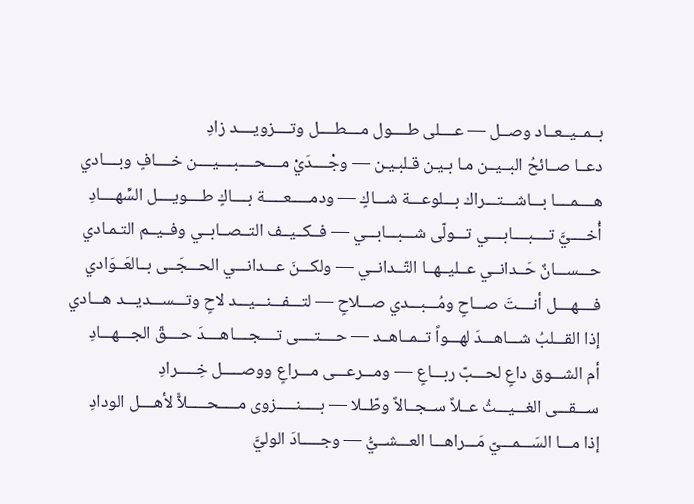بــمــيــعــاد وصــل — عــــلى طــــول مــــطــــل وتــــزويــــد زادِ
دعــا صــائحُ البــيــن مـا بـيـن قـلبـيـن — وجْــــدَيْ مــــحــــبــــيــــن خــــافٍ وبــــادي
هــــمــــا بـــاشـــتـــراك بـــلوعـــة شـــاكٍ — ودمـــــعـــــة بــــاكٍ طــــويــــل السِّهــــادِ
أُخــــيَّ تــــبــــابــــي تـــولّى شـــبـــابـــي — فــكــيــف التــصــابــي وفــيــم التـمـادي
حـــســـانٌ حَــدانــي عــليــهــا التّــدانــي — ولكـــنَ عـــدانـــي الحـــجَــى بــالعَــوَادي
فــــهــــل أنــــتَ صـــاحٍ ومُـــبـــدي صـــلاحٍ — لتـــفـــنـــيـــد لاحٍ وتـــســـديـــد هـــادي
إذا القـــلبُ شـــاهـــدَ لهـــواً تــمــاهــد — حــــتــــى تــــجــــاهــــدَ حــــقّ الجـــهـــادِ
أم الشـــوق داعٍ لحـــبّ ربـــاعٍ — ومـــرعـــى مـــراعٍ ووصـــــل خِـــــرادِ
ســـقـــى الغـــيـــثُ عــلاً ســجــالاً وطّــلا — بـــــنـــــزوى مـــــحـــــلاًّ لأهــــل الودادِ
إذا مـــا السَـــمـــيّ مَـــراهـــا العـــشــيُّ — وجـــــادَ الوليَّ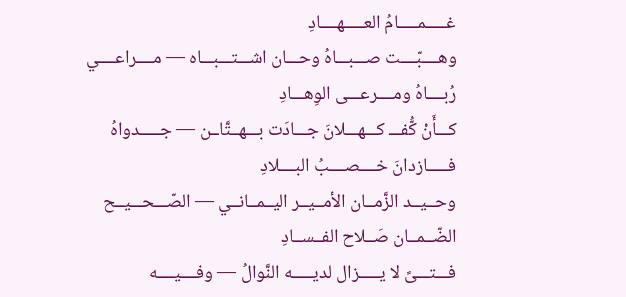غـــــمـــــامُ العـــــهــــادِ
وهــــبّــــت صـــبـــاهُ وحـــان اشـــتـــبـــاه — مــــراعــــي رُبــــاهُ ومــــرعـــى الوِهـــادِ
كـــأَنْ كُّفـــ كـــهـــلانَ جـــادَت بـــهــتَّاــن — جـــــدواهُ فـــــازدانَ خــــصــــبُ البــــلادِ
وحــيــد الزَّمــان الأمــيــر اليــمــانــي — الصّـــحـــيــح الضّــمــان صَــلاح الفــســادِ
فـــتـــىً لا يـــــزال لديـــــه النَّوالُ — وفــــيــــه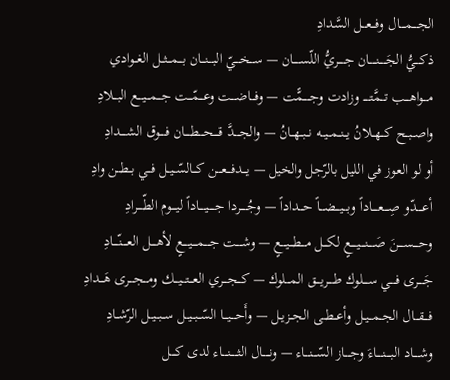الجــــمــــال وفـــعـــل السَّدادِ
ذكـــيُّ الجَـــــنـــــان جـــــريُّ اللّســـــان — ســـخـــيّ البـــنـــان بـــمـــثــل الغــوادي
مـــواهـــب تـــمَّتـــــ وزادت وجـــــمًّت — وفـــاضـــت وعـــمّـــت جـــمـــيـــع البـــلادِ
واصــبــح كــهــلانُ يــنــمــيــه نــبــهــانُ — والجــــدَّ قــــحــــطــــان فــــوق الشــــدادِ
أو لو العوز في الليل بالرّجل والخيل — يـــدفـــعـــن كـــالسّــيــل فــي بــطــن وادِ
أعــــدّو صِــــعــــاداً وبـــيـــضـــاً حـــداداً — وجُـــــردا جـــــيــــاداً ليــــوم الطّــــرادِ
وحــــســــنَ صَــــنــــيــــعٍ لكـــل مـــطـــيـــعٍ — وشــــت جــــمــــيــــعٍ لأهــــل العــــنّــــادِ
جَــــرى فــــي ســــلوك طــــريـــق المـــلوك — كـــجـــري العـــتـــيـــك ومـــجـــرى هَـــدادِ
فـــقـــال الجــمــيــل وأعــطــى الجــزيــل — وأَحـــيـــا السّــبــيــل ســبــيــل الرّشــادِ
وشــــاد البــــنــــاءَ وجــــاز السّـــنـــاء — ونـــــال الثـــــنــــاء لدى كــــل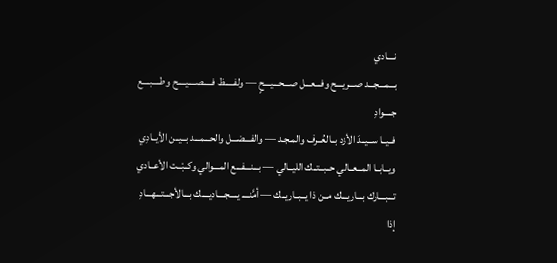نــــادي
بـــمـــجـــد صـــريـــح وفـــعـــل صـــحـــيـــحٍ — ولفـــــظ فـــــصــــيــــح وطــــبــــع جــــوادِ
فــيــا ســيــدَ الأزد بــالعُــرف والمـجـد — والفـــضـــل والحـــمـــد بــيــن الأيــادِي
ويــابــا المــعــالي حــبــتــك الليــالي — بـــنـــفـــع المـــوالي وكــبْــت الأعــادي
تـــبـــارك بـــاريـــك مــن ذا يــبــاريــك — أمَّنــــ يــــجــــاديــــك بـــالأجـــتـــهـــادِ
إذا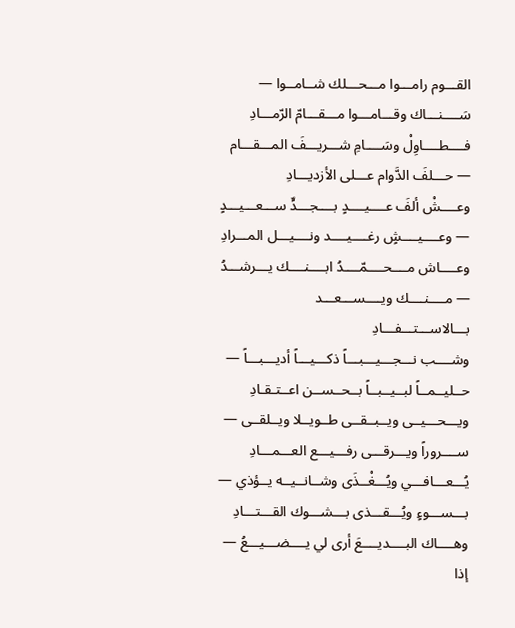القـــوم رامـــوا مـــحـــلك شــامــوا — سَــــنـــاك وقـــامـــوا مـــقـــامّ الرّمـــادِ
فــــطــــاوِلْ وسَــــامِ شـــريـــفَ المـــقـــام — حـــلفَ الدَّوام عـــلى الأزديـــادِ
وعــــشْ ألفَ عــــيــــدٍ بــــجـــدٍّ ســـعـــيـــدٍ — وعــــيــــشٍ رغــــيــــد ونــــيـــل المـــرادِ
وعــــاش مــــحــــمّــــدُ ابــــنــــك يـــرشـــدُ — مــــنــــك ويــــســـعـــد بـــالاســـتـــفـــادِ
وشــــب نـــجـــيـــبـــاً ذكـــيـــاً أديـــبـــاً — حــليــمــاً لبــيــبــاً بــحــســن اعــتـقـادِ
ويـــحـــيــى ويــبــقــى طــويــلا ويــلقــى — ســــروراً ويـــرقـــى رفـــيـــع العـــمـــادِ
يُـــعـــافـــي ويُـــغْــذَى وشــانــيــه يــؤذي — بـــســـوءٍ ويُـــقـــذى بـــشـــوك القـــتـــادِ
وهــــاك البــــديــــعَ أرى لي يــــضـــيـــعُ — إذا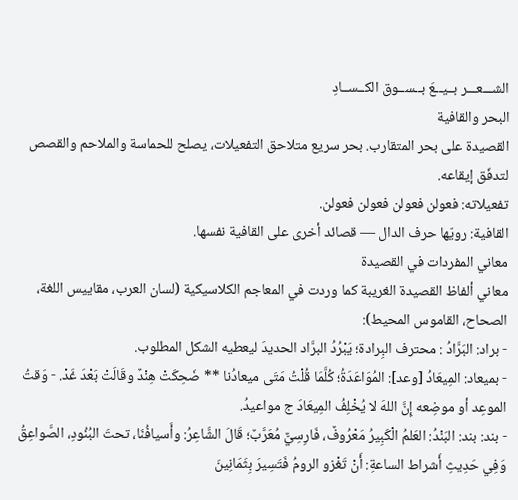الشـــعـــر بــيــعَ بــســوق الكــســادِ
البحر والقافية
القصيدة على بحر المتقارب. بحر سريع متلاحق التفعيلات، يصلح للحماسة والملاحم والقصص لتدفّق إيقاعه.
تفعيلاته: فعولن فعولن فعولن فعولن.
القافية: رويّها حرف الدال — قصائد أخرى على القافية نفسها.
معاني المفردات في القصيدة
معاني ألفاظ القصيدة الغريبة كما وردت في المعاجم الكلاسيكية (لسان العرب، مقاييس اللغة، الصحاح، القاموس المحيط):
- براد: البَرَّادُ : محترف البِرادة؛ يَبْرُدُ البرَّاد الحديدَ ليعطيه الشكل المطلوب.
- بميعاد: المِيعَادُ [وعد]: المُوَاعَدَةُ؛ كُلَّمَا قُلْتُ مَتَى ميعادُنا ** ضَحِكَتْ هِنْدٌ وقَالَتْ بَعْدَ غَدْ. - وَقتُ الموعِد أو موضِعه إِنَّ اللهَ لا يُخْلِفُ المِيعَادَ ج مواعيدُ.
- بند: بند: البَنْدُ: العَلمُ الْكَبِيرُ مَعْرُوفٌ، فَارِسِيٌّ مُعَرَّبٌ؛ قَالَ الشَّاعِرُ: وأَسيافُنَا، تحتَ البُنُودِ، الصَّواعِقُ وَفِي حَدِيثِ أَشراط الساعةِ: أَنْ تَغْزو الرومُ فَتَسِيرَ بِثَمَانِينَ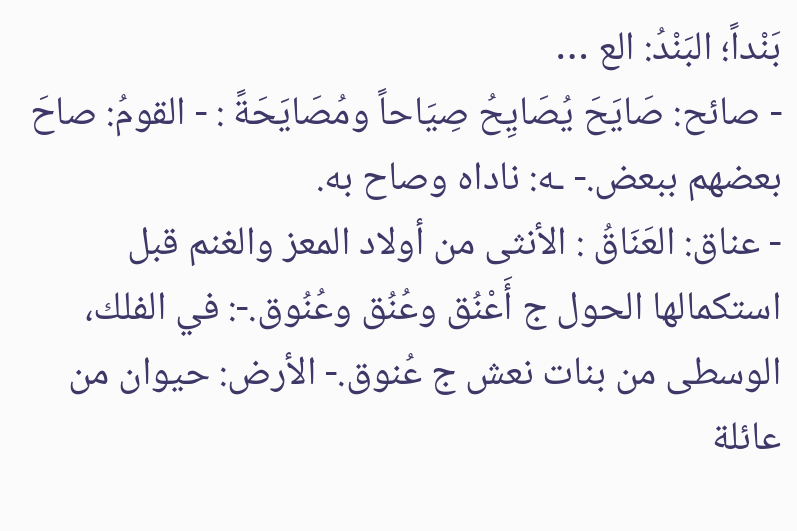بَنْداً؛ البَنْدُ: الع …
- صائح: صَايَحَ يُصَايِحُ صِيَاحاً ومُصَايَحَةً : - القومُ: صاحَ بعضهم ببعض.- ـه: ناداه وصاح به.
- عناق: العَنَاقُ : الأنثى من أولاد المعز والغنم قبل استكمالها الحول ج أَعْنُق وعُنُق وعُنُوق.-: في الفلك، الوسطى من بنات نعش ج عُنوق.- الأرض: حيوان من عائلة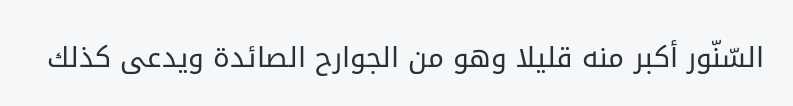السّنّور أكبر منه قليلا وهو من الجوارح الصائدة ويدعى كذلك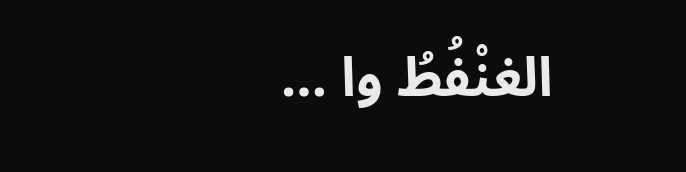الغنْفُطُ وا …